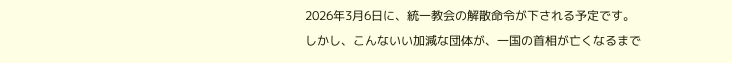2026年3月6日に、統一教会の解散命令が下される予定です。
しかし、こんないい加減な団体が、一国の首相が亡くなるまで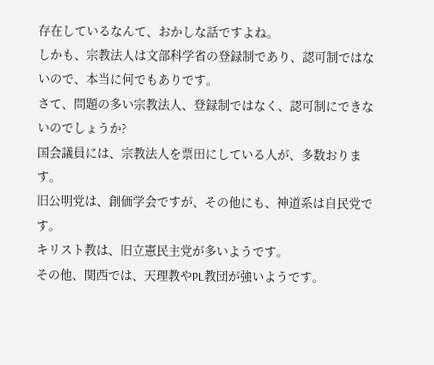存在しているなんて、おかしな話ですよね。
しかも、宗教法人は文部科学省の登録制であり、認可制ではないので、本当に何でもありです。
さて、問題の多い宗教法人、登録制ではなく、認可制にできないのでしょうか?
国会議員には、宗教法人を票田にしている人が、多数おります。
旧公明党は、創価学会ですが、その他にも、神道系は自民党です。
キリスト教は、旧立憲民主党が多いようです。
その他、関西では、天理教やPL教団が強いようです。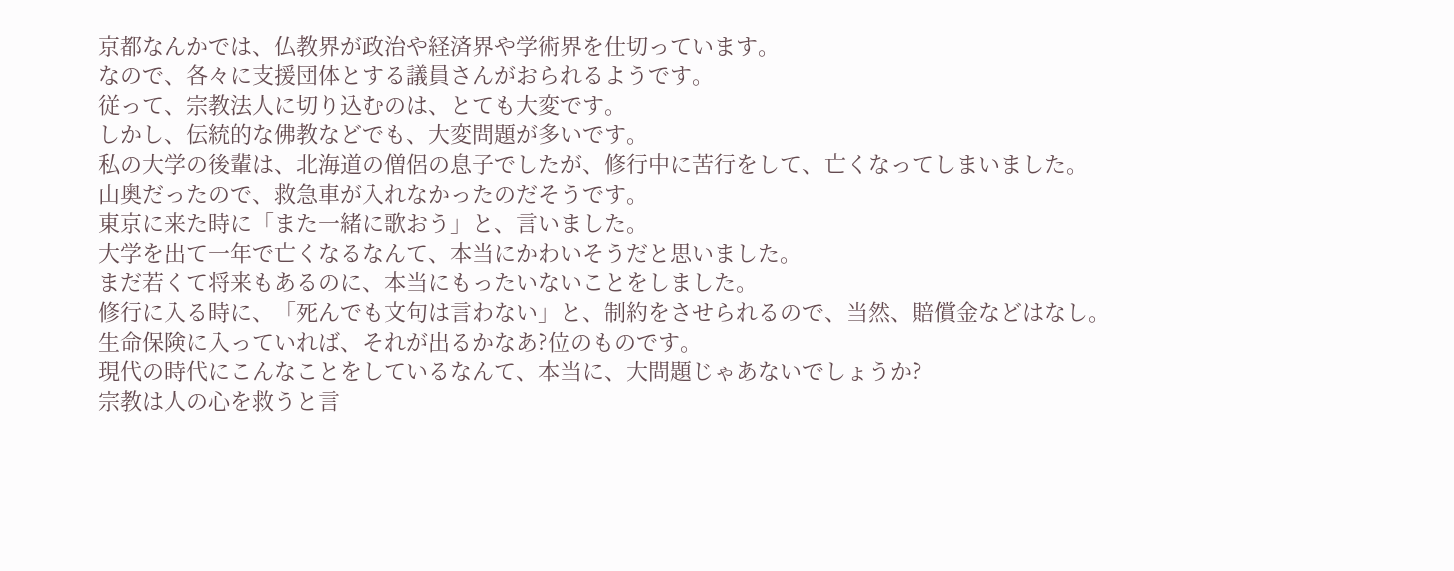京都なんかでは、仏教界が政治や経済界や学術界を仕切っています。
なので、各々に支援団体とする議員さんがおられるようです。
従って、宗教法人に切り込むのは、とても大変です。
しかし、伝統的な佛教などでも、大変問題が多いです。
私の大学の後輩は、北海道の僧侶の息子でしたが、修行中に苦行をして、亡くなってしまいました。
山奥だったので、救急車が入れなかったのだそうです。
東京に来た時に「また一緒に歌おう」と、言いました。
大学を出て一年で亡くなるなんて、本当にかわいそうだと思いました。
まだ若くて将来もあるのに、本当にもったいないことをしました。
修行に入る時に、「死んでも文句は言わない」と、制約をさせられるので、当然、賠償金などはなし。
生命保険に入っていれば、それが出るかなあ?位のものです。
現代の時代にこんなことをしているなんて、本当に、大問題じゃあないでしょうか?
宗教は人の心を救うと言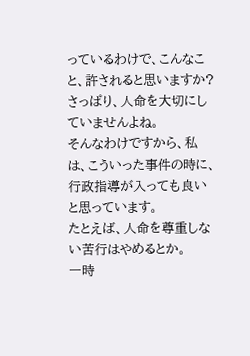っているわけで、こんなこと、許されると思いますか?
さっぱり、人命を大切にしていませんよね。
そんなわけですから、私は、こういった事件の時に、行政指導が入っても良いと思っています。
たとえば、人命を尊重しない苦行はやめるとか。
一時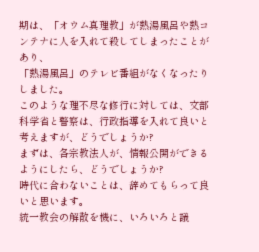期は、「オウム真理教」が熱湯風呂や熱コンテナに人を入れて殺してしまったことがあり、
「熱湯風呂」のテレビ番組がなくなったりしました。
このような理不尽な修行に対しては、文部科学省と警察は、行政指導を入れて良いと考えますが、どうでしょうか?
まずは、各宗教法人が、情報公開ができるようにしたら、どうでしょうか?
時代に合わないことは、辞めてもらって良いと思います。
統一教会の解散を機に、いろいろと議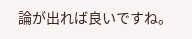論が出れば良いですね。